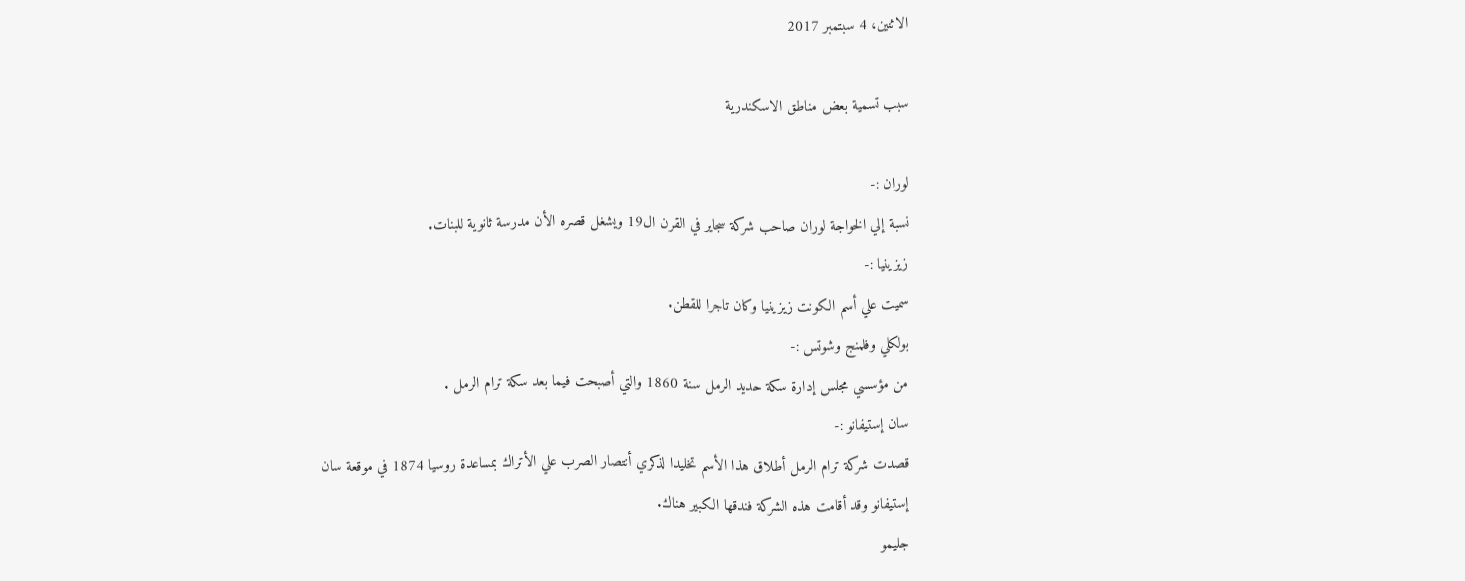الاثنين، 4 سبتمبر 2017

سبب تسمية بعض مناطق الاسكندرية

لوران :-
نسبة إلي الخواجة لوران صاحب شركة سجاير في القرن ال19 ويشغل قصره الأن مدرسة ثانوية للبنات.
زيزينيا :-
سميت علي أسم الكونت زيزينيا وكان تاجرا للقطن.
بولكلي وفلمنج وشوتس :-
من مؤسسي مجلس إدارة سكة حديد الرمل سنة 1860 والتي أصبحت فيما بعد سكة ترام الرمل .
سان إستيفانو :-
قصدت شركة ترام الرمل أطلاق هذا الأسم تخليدا لذكري أنتصار الصرب علي الأتراك بمساعدة روسيا 1874 في موقعة سان إستيفانو وقد أقامت هذه الشركة فندقها الكبير هناك.
جليمو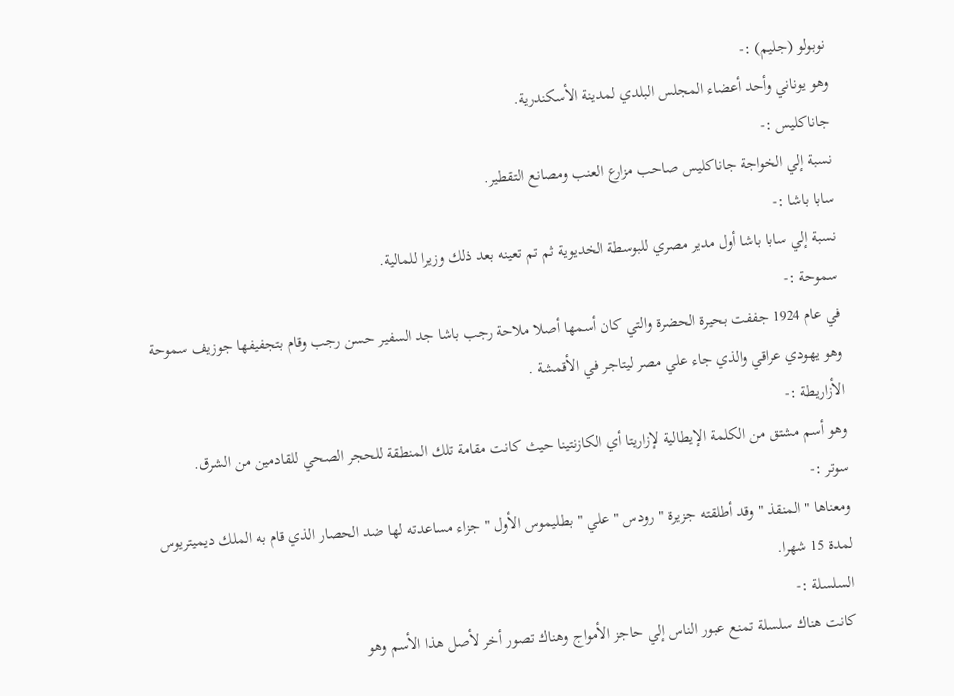نوبولو (جليم) :-
وهو يوناني وأحد أعضاء المجلس البلدي لمدينة الأسكندرية.
جاناكليس :-
نسبة إلي الخواجة جاناكليس صاحب مزارع العنب ومصانع التقطير.
سابا باشا :-
نسبة إلي سابا باشا أول مدير مصري للبوسطة الخديوية ثم تم تعينه بعد ذلك وزيرا للمالية.
سموحة :-
في عام 1924 جففت بحيرة الحضرة والتي كان أسمها أصلا ملاحة رجب باشا جد السفير حسن رجب وقام بتجفيفها جوزيف سموحة وهو يهودي عراقي والذي جاء علي مصر ليتاجر في الأقمشة .
الأزاريطة :-
وهو أسم مشتق من الكلمة الإيطالية لإزاريتا أي الكازنتينا حيث كانت مقامة تلك المنطقة للحجر الصحي للقادمين من الشرق.
سوتر :-
ومعناها " المنقذ " وقد أطلقته جزيرة " رودس " علي " بطليموس الأول " جزاء مساعدته لها ضد الحصار الذي قام به الملك ديميتريوس لمدة 15 شهرا.
السلسلة :-
كانت هناك سلسلة تمنع عبور الناس إلي حاجز الأمواج وهناك تصور أخر لأصل هذا الأسم وهو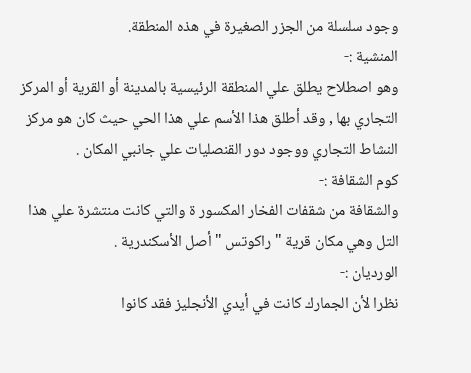وجود سلسلة من الجزر الصغيرة في هذه المنطقة.
المنشية :-
وهو اصطلاح يطلق علي المنطقة الرئيسية بالمدينة أو القرية أو المركز التجاري بها , وقد أطلق هذا الأسم علي هذا الحي حيث كان هو مركز النشاط التجاري ووجود دور القنصليات علي جانبي المكان .
كوم الشقافة :-
والشقافة من شقفات الفخار المكسور ة والتي كانت منتشرة علي هذا التل وهي مكان قرية " راكوتس " أصل الأسكندرية .
الورديان :-
نظرا لأن الجمارك كانت في أيدي الأنجليز فقد كانوا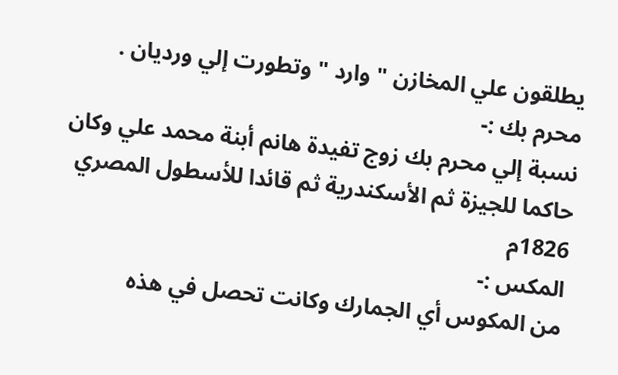يطلقون علي المخازن " وارد " وتطورت إلي ورديان .
محرم بك :-
نسبة إلي محرم بك زوج تفيدة هانم أبنة محمد علي وكان حاكما للجيزة ثم الأسكندرية ثم قائدا للأسطول المصري 1826م
المكس :-
من المكوس أي الجمارك وكانت تحصل في هذه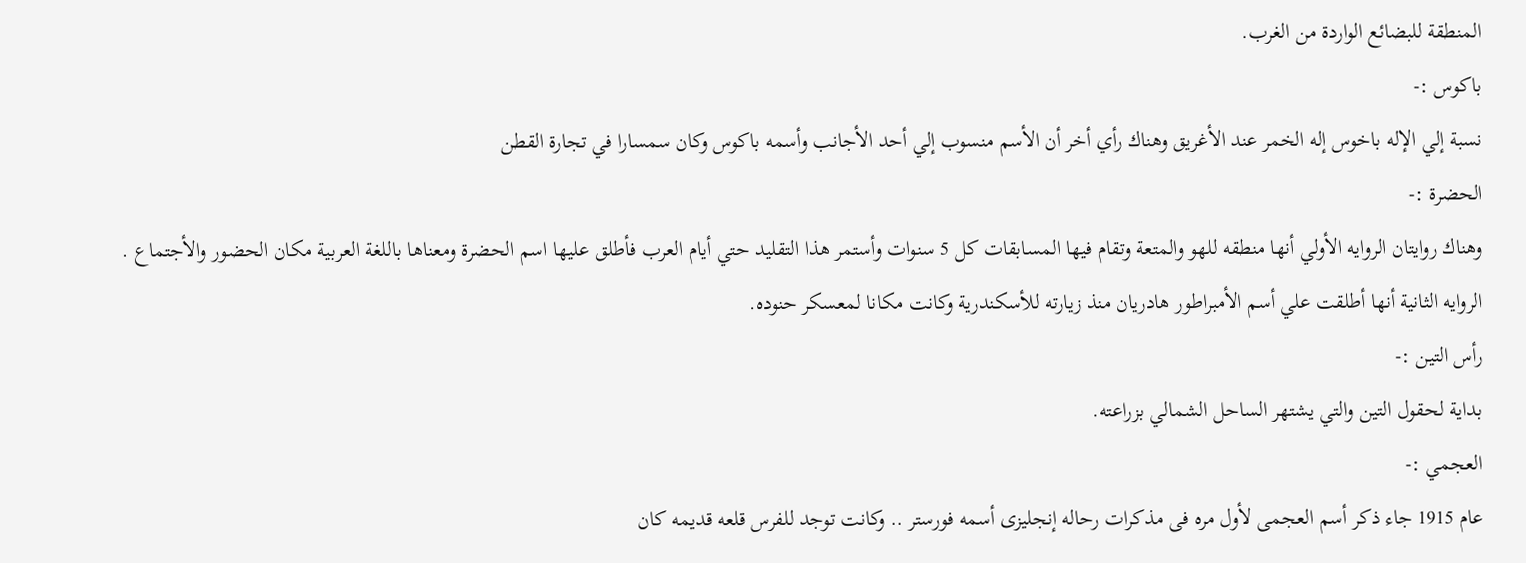المنطقة للبضائع الواردة من الغرب.
باكوس :-
نسبة إلي الإله باخوس إله الخمر عند الأغريق وهناك رأي أخر أن الأسم منسوب إلي أحد الأجانب وأسمه باكوس وكان سمسارا في تجارة القطن
الحضرة :-
وهناك روايتان الروايه الأولي أنها منطقه للهو والمتعة وتقام فيها المسابقات كل 5 سنوات وأستمر هذا التقليد حتي أيام العرب فأطلق عليها اسم الحضرة ومعناها باللغة العربية مكان الحضور والأجتماع .
الروايه الثانية أنها أطلقت علي أسم الأمبراطور هادريان منذ زيارته للأسكندرية وكانت مكانا لمعسكر حنوده.
رأس التين :-
بداية لحقول التين والتي يشتهر الساحل الشمالي بزراعته.
العجمي :-
عام 1915 جاء ذكر أسم العجمى لأول مره فى مذكرات رحاله إنجليزى أسمه فورستر .. وكانت توجد للفرس قلعه قديمه كان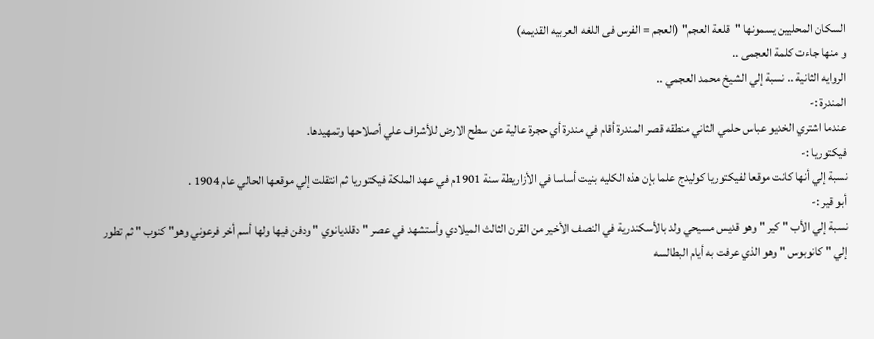السكان المحليين يسمونها "قلعة العجم" (العجم = الفرس فى اللغه العربيه القديمه)
و منها جاءت كلمة العجمى ..
الروايه الثانية .. نسبة إلي الشيخ محمد العجمي ..
المندرة :-
عندما اشتري الخديو عباس حلمي الثاني منطقه قصر المندرة أقام في مندرة أي حجرة عالية عن سطح الارض للأشراف علي أصلاحها وتمهيدها.
فيكتوريا :-
نسبة إلي أنها كانت موقعا لفيكتوريا كوليدج علما بإن هذه الكليه بنيت أساسا في الأزاريطة سنة 1901م في عهد الملكة فيكتوريا ثم انتقلت إلي موقعها الحالي عام 1904 .
أبو قير :-
نسبة إلي الأب " كير " وهو قديس مسيحي ولد بالأسكندرية في النصف الأخير من القرن الثالث الميلادي وأستشهد في عصر " دقلديانوي " ودفن فيها ولها أسم أخر فرعوني وهو" كنوب " ثم تطور إلي " كانوبوس " وهو الذي عرفت به أيام البطالسه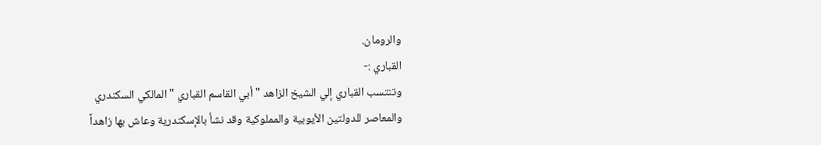والرومان.
القباري :-
وتنتسب القباري إلي الشيخ الزاهد " أبي القاسم القباري " المالكي السكندري والمعاصر للدولتين الأيوبية والمملوكية وقد نشأ بالإسكندرية وعاش بها زاهداً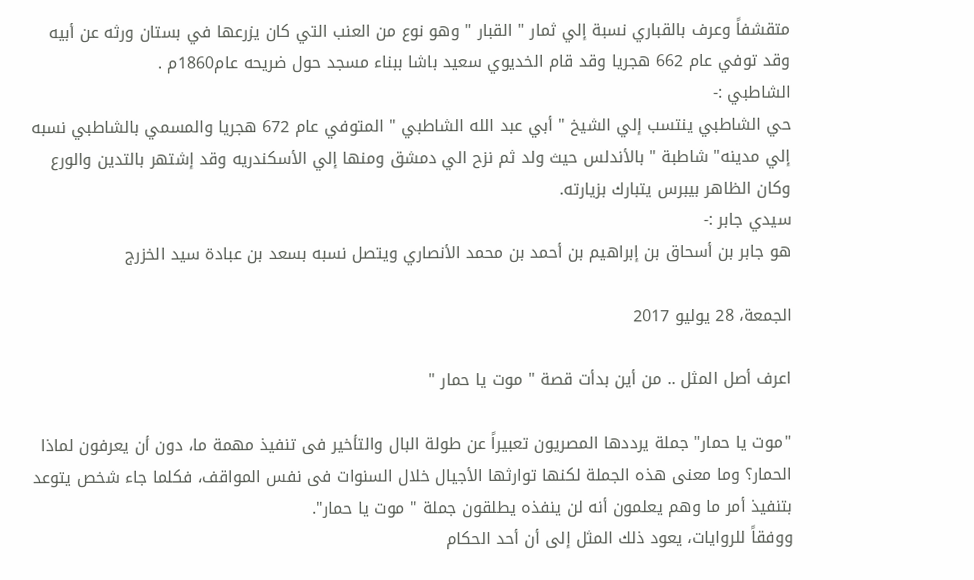متقشفاً وعرف بالقباري نسبة إلي ثمار " القبار " وهو نوع من العنب التي كان يزرعها في بستان ورثه عن أبيه وقد توفي عام 662 هجريا وقد قام الخديوي سعيد باشا ببناء مسجد حول ضريحه عام1860م .
الشاطبي :-
حي الشاطبي ينتسب إلي الشيخ " أبي عبد الله الشاطبي " المتوفي عام 672 هجريا والمسمي بالشاطبي نسبه إلي مدينه" شاطبة " بالأندلس حيث ولد ثم نزح الي دمشق ومنها إلي الأسكندريه وقد إشتهر بالتدين والورع وكان الظاهر بيبرس يتبارك بزيارته.
سيدي جابر :-
هو جابر بن أسحاق بن إبراهيم بن أحمد بن محمد الأنصاري ويتصل نسبه بسعد بن عبادة سيد الخزرج

الجمعة، 28 يوليو 2017

اعرف أصل المثل .. من أين بدأت قصة " موت يا حمار "

"موت يا حمار" جملة يرددها المصريون تعبيراً عن طولة البال والتأخير فى تنفيذ مهمة ما، دون أن يعرفون لماذا الحمار؟ وما معنى هذه الجملة لكنها توارثها الأجيال خلال السنوات فى نفس المواقف، فكلما جاء شخص يتوعد بتنفيذ أمر ما وهم يعلمون أنه لن ينفذه يطلقون جملة " موت يا حمار".
ووفقاً للروايات، يعود ذلك المثل إلى أن أحد الحكام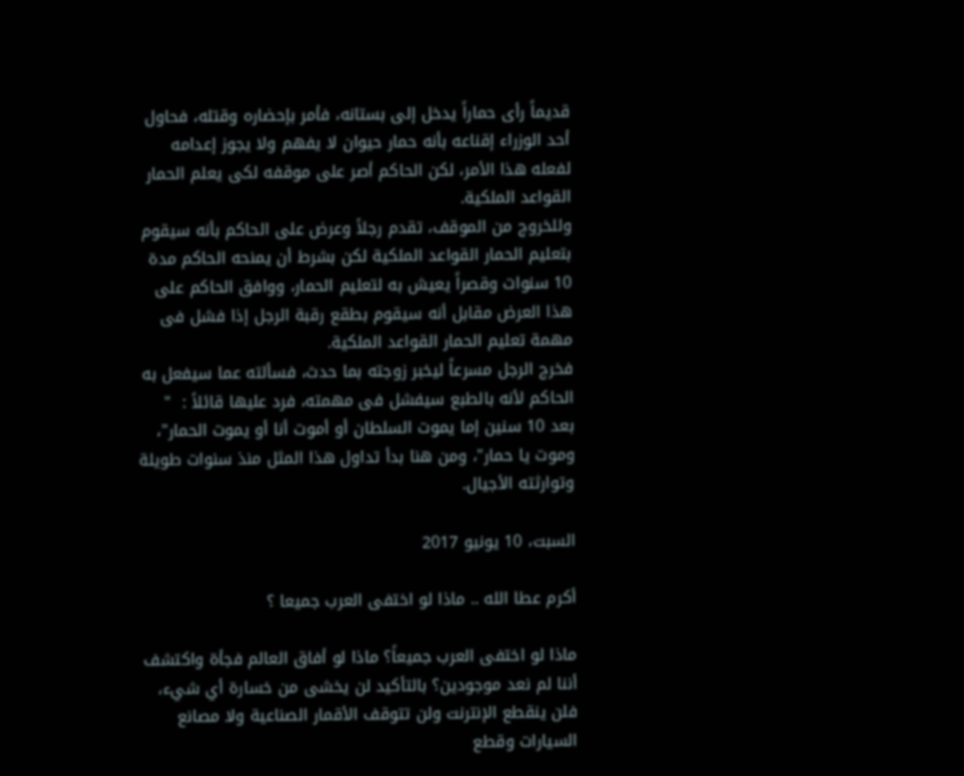قديماً رأى حماراً يدخل إلى بستانه، فأمر بإحضاره وقتله، فحاول أحد الوزراء إقناعه بأنه حمار حيوان لا يفهم ولا يجوز إعدامه لفعله هذا الأمر، لكن الحاكم أصر على موقفه لكى يعلم الحمار القواعد الملكية.
وللخروج من الموقف، تقدم رجلاً وعرض على الحاكم بأنه سيقوم بتعليم الحمار القواعد الملكية لكن بشرط أن يمنحه الحاكم مدة 10 سنوات وقصراً يعيش به لتعليم الحمار، ووافق الحاكم على هذا العرض مقابل أنه سيقوم بطقع رقبة الرجل إذا فشل فى مهمة تعليم الحمار القواعد الملكية.
فخرج الرجل مسرعاً ليخبر زوجته بما حدث، فسألته عما سيفعل به الحاكم لأنه بالطبع سيفشل فى مهمته، فرد عليها قائلاً :  " بعد 10 سنين إما يموت السلطان أو أموت أنا أو يموت الحمار"،  وموت يا حمار"، ومن هنا بدأ تداول هذا المثل منذ سنوات طويلة وتوارثته الأجيال.

السبت، 10 يونيو 2017

أكرم عطا الله .. ماذا لو اختفى العرب جميعا ؟

ماذا لو اختفى العرب جميعاً؟ ماذا لو أفاق العالم فجأة واكتشف أننا لم نعد موجودين؟ بالتأكيد لن يخشى من خسارة أي شيء، فلن ينقطع الإنترنت ولن تتوقف الأقمار الصناعية ولا مصانع السيارات وقطع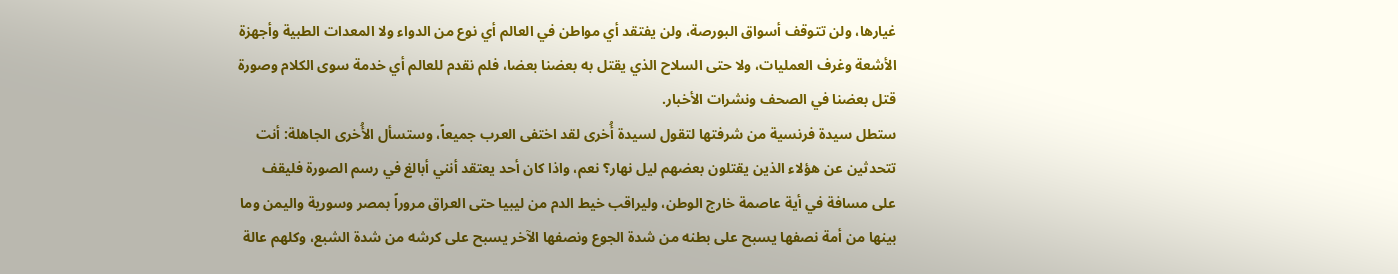غيارها، ولن تتوقف أسواق البورصة، ولن يفتقد أي مواطن في العالم أي نوع من الدواء ولا المعدات الطبية وأجهزة الأشعة وغرف العمليات، ولا حتى السلاح الذي يقتل به بعضنا بعضا، فلم نقدم للعالم أي خدمة سوى الكلام وصورة قتل بعضنا في الصحف ونشرات الأخبار.
ستطل سيدة فرنسية من شرفتها لتقول لسيدة أُخرى لقد اختفى العرب جميعاً، وستسأل الأُخرى الجاهلة: أنت تتحدثين عن هؤلاء الذين يقتلون بعضهم ليل نهار؟ نعم، واذا كان أحد يعتقد أنني أبالغ في رسم الصورة فليقف على مسافة في أية عاصمة خارج الوطن، وليراقب خيط الدم من ليبيا حتى العراق مروراً بمصر وسورية واليمن وما بينها من أمة نصفها يسبح على بطنه من شدة الجوع ونصفها الآخر يسبح على كرشه من شدة الشبع، وكلهم عالة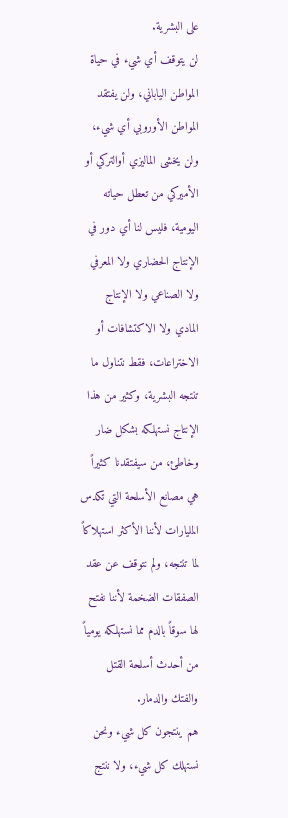على البشرية.
لن يتوقف أي شيء في حياة المواطن الياباني، ولن يفتقد المواطن الأوروبي أي شيء، ولن يخشى الماليزي أوالتركي أو الأميركي من تعطل حياته اليومية، فليس لنا أي دور في الإنتاج الحضاري ولا المعرفي ولا الصناعي ولا الإنتاج المادي ولا الاكتشافات أو الاختراعات، فقط نتناول ما تنتجه البشرية، وكثير من هذا الإنتاج نستهلكه بشكل ضار وخاطئ، من سيفتقدنا كثيراً هي مصانع الأسلحة التي تكدس المليارات لأننا الأكثر استهلاكاً لما تنتجه، ولم نتوقف عن عقد الصفقات الضخمة لأننا نفتح لها سوقاً بالدم مما نستهلكه يومياً من أحدث أسلحة القتل والفتك والدمار.
هم ينتجون كل شيء ونحن نستهلك كل شيء، ولا ننتج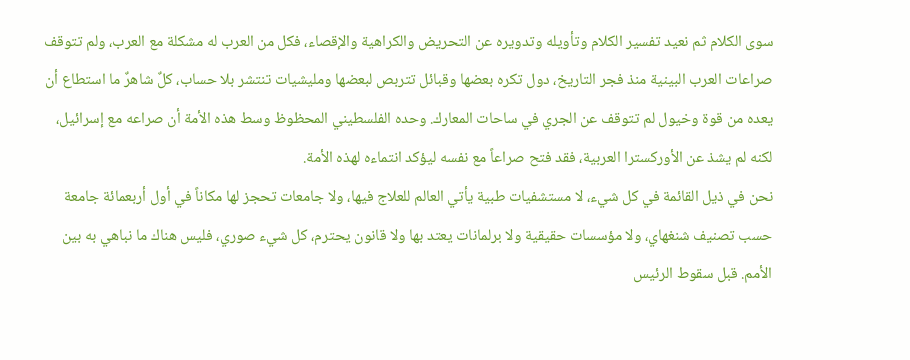سوى الكلام ثم نعيد تفسير الكلام وتأويله وتدويره عن التحريض والكراهية والإقصاء، فكل من العرب له مشكلة مع العرب، ولم تتوقف صراعات العرب البينية منذ فجر التاريخ، دول تكره بعضها وقبائل تتربص لبعضها ومليشيات تنتشر بلا حساب، كلٌ شاهرٌ ما استطاع أن يعده من قوة وخيول لم تتوقف عن الجري في ساحات المعارك. وحده الفلسطيني المحظوظ وسط هذه الأمة أن صراعه مع إسرائيل، لكنه لم يشذ عن الأوركسترا العربية، فقد فتح صراعاً مع نفسه ليؤكد انتماءه لهذه الأمة.
نحن في ذيل القائمة في كل شيء، لا مستشفيات طبية يأتي العالم للعلاج فيها، ولا جامعات تحجز لها مكاناً في أول أربعمائة جامعة حسب تصنيف شنغهاي، ولا مؤسسات حقيقية ولا برلمانات يعتد بها ولا قانون يحترم، كل شيء صوري، فليس هناك ما نباهي به بين الأمم. قبل سقوط الرئيس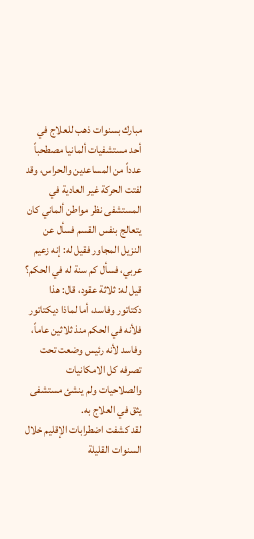مبارك بسنوات ذهب للعلاج في أحد مستشفيات ألمانيا مصطحباً عدداً من المساعدين والحراس، وقد لفتت الحركة غير العادية في المستشفى نظر مواطن ألماني كان يتعالج بنفس القسم فسأل عن النزيل المجاور فقيل له: إنه زعيم عربي، فسأل كم سنة له في الحكم؟ قيل له: ثلاثة عقود، قال: هذا دكتاتور وفاسد، أما لماذا ديكتاتور فلأنه في الحكم منذ ثلاثين عاماً، وفاسد لأنه رئيس وضعت تحت تصرفه كل الامكانيات والصلاحيات ولم ينشئ مستشفى يثق في العلاج به.
لقد كشفت اضطرابات الإقليم خلال السنوات القليلة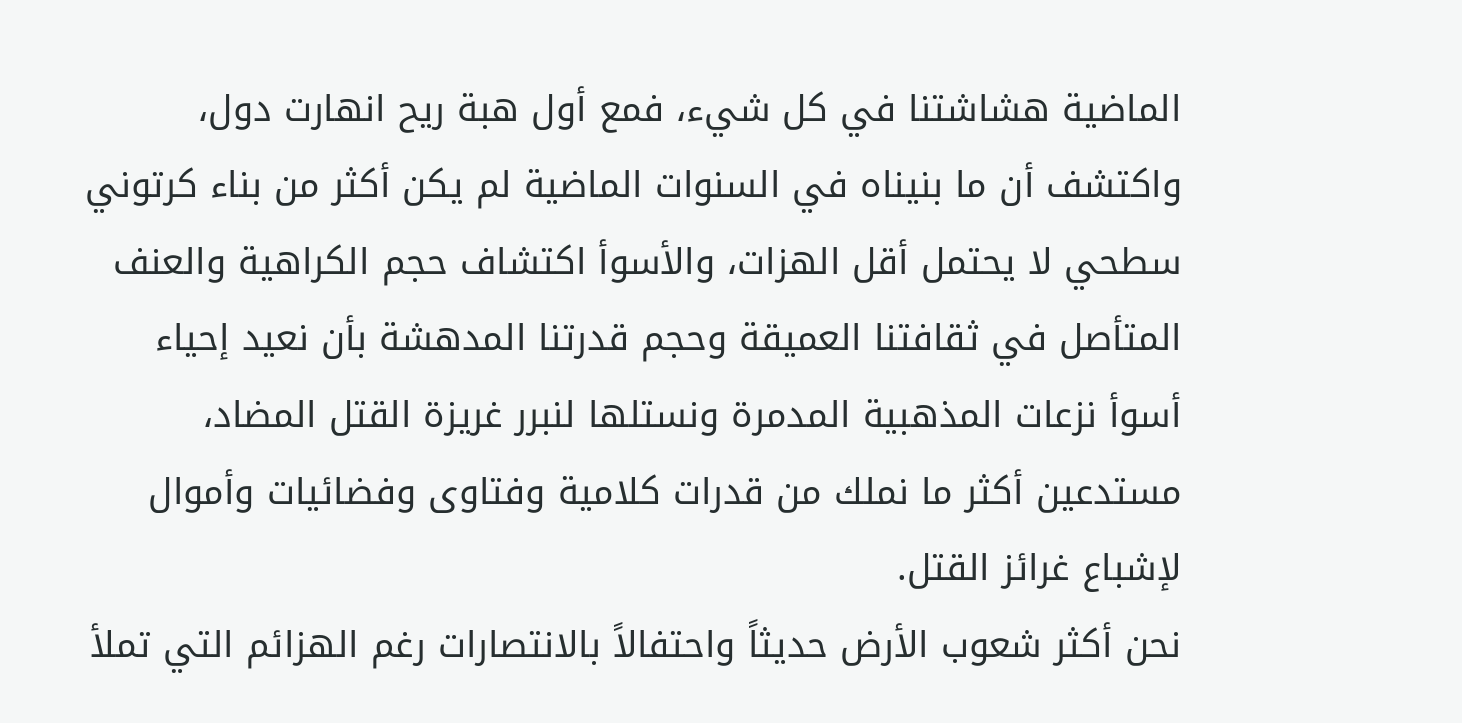الماضية هشاشتنا في كل شيء، فمع أول هبة ريح انهارت دول، واكتشف أن ما بنيناه في السنوات الماضية لم يكن أكثر من بناء كرتوني سطحي لا يحتمل أقل الهزات، والأسوأ اكتشاف حجم الكراهية والعنف المتأصل في ثقافتنا العميقة وحجم قدرتنا المدهشة بأن نعيد إحياء أسوأ نزعات المذهبية المدمرة ونستلها لنبرر غريزة القتل المضاد، مستدعين أكثر ما نملك من قدرات كلامية وفتاوى وفضائيات وأموال لإشباع غرائز القتل.
نحن أكثر شعوب الأرض حديثاً واحتفالاً بالانتصارات رغم الهزائم التي تملأ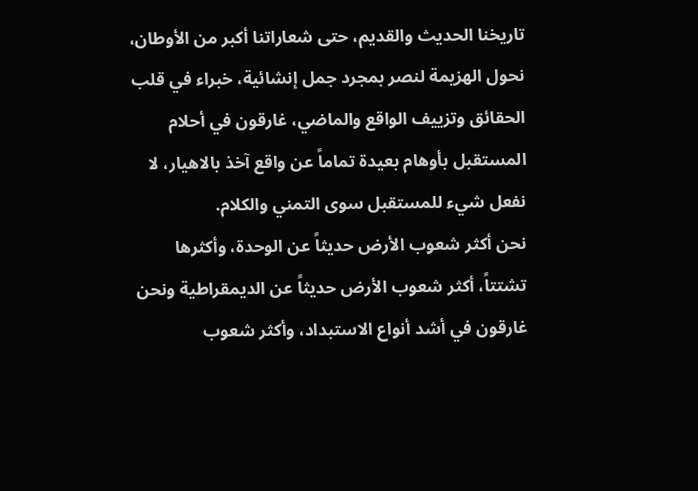تاريخنا الحديث والقديم، حتى شعاراتنا أكبر من الأوطان، نحول الهزيمة لنصر بمجرد جمل إنشائية، خبراء في قلب الحقائق وتزييف الواقع والماضي، غارقون في أحلام المستقبل بأوهام بعيدة تماماً عن واقع آخذ بالاهيار، لا نفعل شيء للمستقبل سوى التمني والكلام.
نحن أكثر شعوب الأرض حديثاً عن الوحدة، وأكثرها تشتتاً، أكثر شعوب الأرض حديثاً عن الديمقراطية ونحن غارقون في أشد أنواع الاستبداد، وأكثر شعوب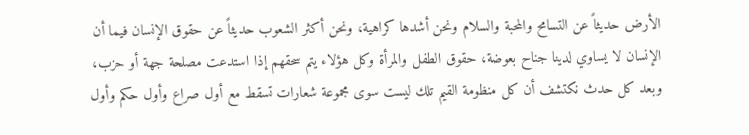الأرض حديثاً عن التسامح والمحبة والسلام ونحن أشدها كراهية، ونحن أكثر الشعوب حديثاً عن حقوق الإنسان فيما أن الإنسان لا يساوي لدينا جناح بعوضة، حقوق الطفل والمرأة وكل هؤلاء يتم سحقهم إذا استدعت مصلحة جهة أو حزب، وبعد كل حدث نكتشف أن كل منظومة القيم تلك ليست سوى مجموعة شعارات تسقط مع أول صراع وأول حكم وأول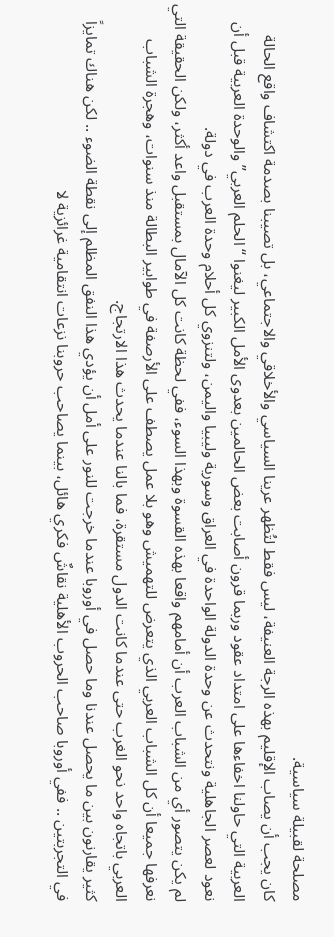مصلحة لقبيلة سياسية.
كان يجب أن يصاب الإقليم بهذه الرجة العنيفة، ليس فقط لتُظهر عرينا السياسي والأخلاقي والاجتماعي، بل تصيبنا بصدمة اكتشاف واقع الحالة العربية التي حاولنا اخفاءها على امتداد عقود وربما قرون أصابت بعض الحالمين بعدوى الأمل الكبير ليغنوا “الحلم العربي” والوحدة العربية قبل أن نعود لعصر الجاهلية ونتحدث عن وحدة الدولة الواحدة في العراق وسورية وليبيا واليمن، ولتنزوي كل أحلام وحدة العرب في دولة.
لم يكن يتصور أي من الشباب العرب أن أمامهم واقعا بهذه القسوة وبهذا السوء، ففي لحظة كانت كل الآمال بمستقبل واعد أكثر، ولكن الحقيقة التي نعرفها جميعا أن كل الشباب العربي الذي يتعرض للتهميش وهو بلا عمل يصطف على الأرصفة في طوابير البطالة منذ سنوات، وهجرة الشباب العربي باتجاه واحد نحو الغرب حتى عندما كانت الدول مستقرة، فما بالنا عندما يحدث هذا الارتجاج.
كثير يقارنون بين ما يحصل عندنا وما حصل في أوروبا عندما خرجت للنور على أمل أن يؤدي هذا النفق المظلم إلى نقطة الضوء .. لكن هناك تمايزاً في التجربتين .. ففي أوروبا صاحب الحروب الأهلية نقاشٌ فكري هائل، بينما يصاحب حروبنا نزعات انتقامية غرائزية لا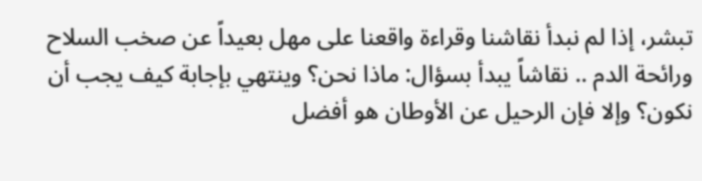تبشر، إذا لم نبدأ نقاشنا وقراءة واقعنا على مهل بعيداً عن صخب السلاح ورائحة الدم .. نقاشاً يبدأ بسؤال: ماذا نحن؟ وينتهي بإجابة كيف يجب أن نكون؟ وإلا فإن الرحيل عن الأوطان هو أفضل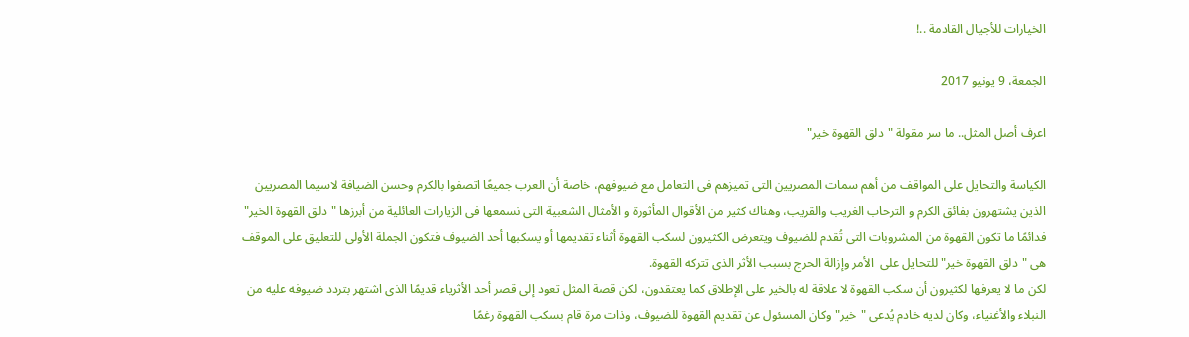الخيارات للأجيال القادمة ..!

الجمعة، 9 يونيو 2017

اعرف أصل المثل.. ما سر مقولة "دلق القهوة خير"

الكياسة والتحايل على المواقف من أهم سمات المصريين التى تميزهم فى التعامل مع ضيوفهم، خاصة أن العرب جميعًا اتصفوا بالكرم وحسن الضيافة لاسيما المصريين الذين يشتهرون بفائق الكرم و الترحاب الغريب والقريب، وهناك كثير من الأقوال المأثورة و الأمثال الشعبية التى نسمعها فى الزيارات العائلية من أبرزها "دلق القهوة الخير" فدائمًا ما تكون القهوة من المشروبات التى تُقدم للضيوف ويتعرض الكثيرون لسكب القهوة أثناء تقديمها أو يسكبها أحد الضيوف فتكون الجملة الأولى للتعليق على الموقف هى "دلق القهوة خير" للتحايل على  الأمر وإزالة الحرج بسبب الأثر الذى تتركه القهوة.
لكن ما لا يعرفها لكثيرون أن سكب القهوة لا علاقة له بالخير على الإطلاق كما يعتقدون، لكن قصة المثل تعود إلى قصر أحد الأثرياء قديمًا الذى اشتهر بتردد ضيوفه عليه من النبلاء والأغنياء، وكان لديه خادم يُدعى "خير" وكان المسئول عن تقديم القهوة للضيوف، وذات مرة قام بسكب القهوة رغمًا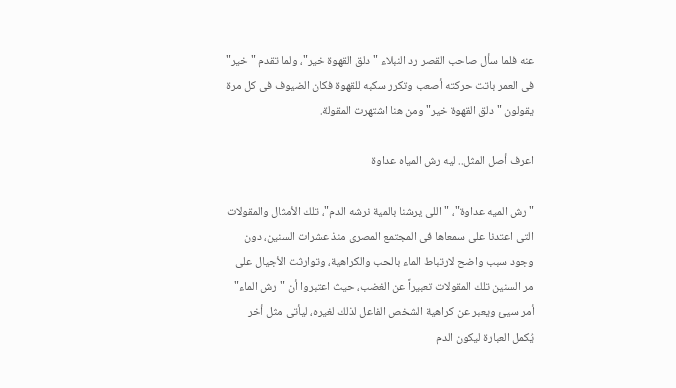عنه فلما سأل صاحب القصر رد النبلاء "دلق القهوة خير"، ولما تقدم "خير" فى العمر باتت حركته أصعب وتكرر سكبه للقهوة فكان الضيوف فى كل مرة يقولون "دلق القهوة خير" ومن هنا اشتهرت المقولة.

اعرف أصل المثل.. ليه رش المياه عداوة

" رش الميه عداوة"، " اللى يرشنا بالمية نرشه الدم"، تلك الأمثال والمقولات التى اعتدنا على سمعاها فى المجتمع المصرى منذ عشرات السنين، دون وجود سبب واضح لارتباط الماء بالحب والكراهية، وتوارثت الأجيال على مر السنين تلك المقولات تعبيراً عن الغضب، حيث اعتبروا أن "رش الماء" أمر سيئ ويعبر عن كراهية الشخص الفاعل لذلك لغيره، ليأتى مثل أخر يُكمل العبارة ليكون الدم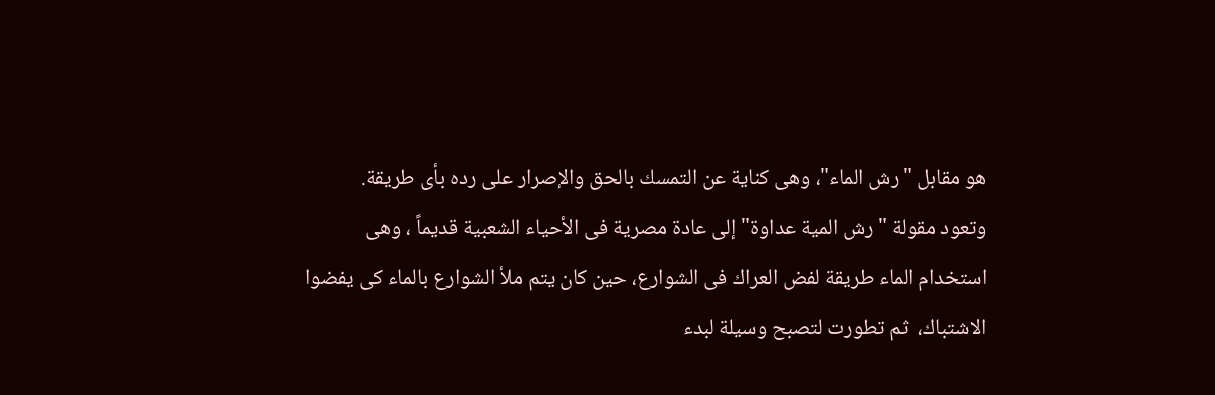هو مقابل "رش الماء"، وهى كناية عن التمسك بالحق والإصرار على رده بأى طريقة.
وتعود مقولة " رش المية عداوة" إلى عادة مصرية فى الأحياء الشعبية قديماً ، وهى استخدام الماء طريقة لفض العراك فى الشوارع، حين كان يتم ملأ الشوارع بالماء كى يفضوا الاشتباك،  ثم تطورت لتصبح وسيلة لبدء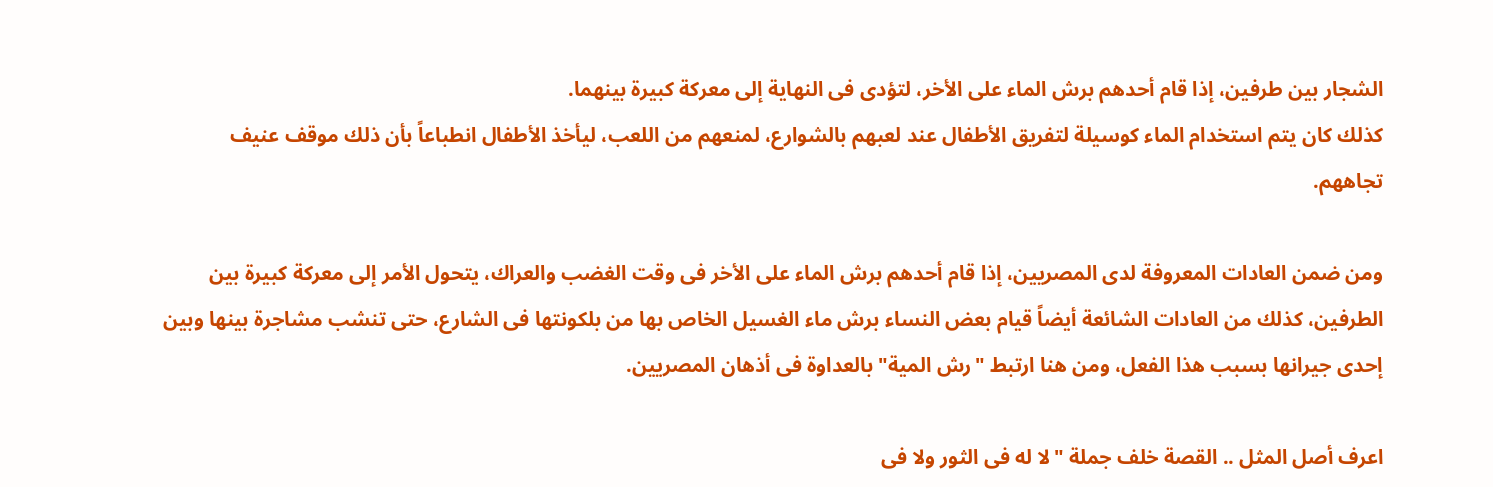الشجار بين طرفين، إذا قام أحدهم برش الماء على الأخر، لتؤدى فى النهاية إلى معركة كبيرة بينهما.
كذلك كان يتم استخدام الماء كوسيلة لتفريق الأطفال عند لعبهم بالشوارع، لمنعهم من اللعب، ليأخذ الأطفال انطباعاً بأن ذلك موقف عنيف تجاههم.

ومن ضمن العادات المعروفة لدى المصريين، إذا قام أحدهم برش الماء على الأخر فى وقت الغضب والعراك، يتحول الأمر إلى معركة كبيرة بين الطرفين، كذلك من العادات الشائعة أيضاً قيام بعض النساء برش ماء الغسيل الخاص بها من بلكونتها فى الشارع، حتى تنشب مشاجرة بينها وبين إحدى جيرانها بسبب هذا الفعل، ومن هنا ارتبط "رش المية" بالعداوة فى أذهان المصريين.

اعرف أصل المثل .. القصة خلف جملة "لا له فى الثور ولا فى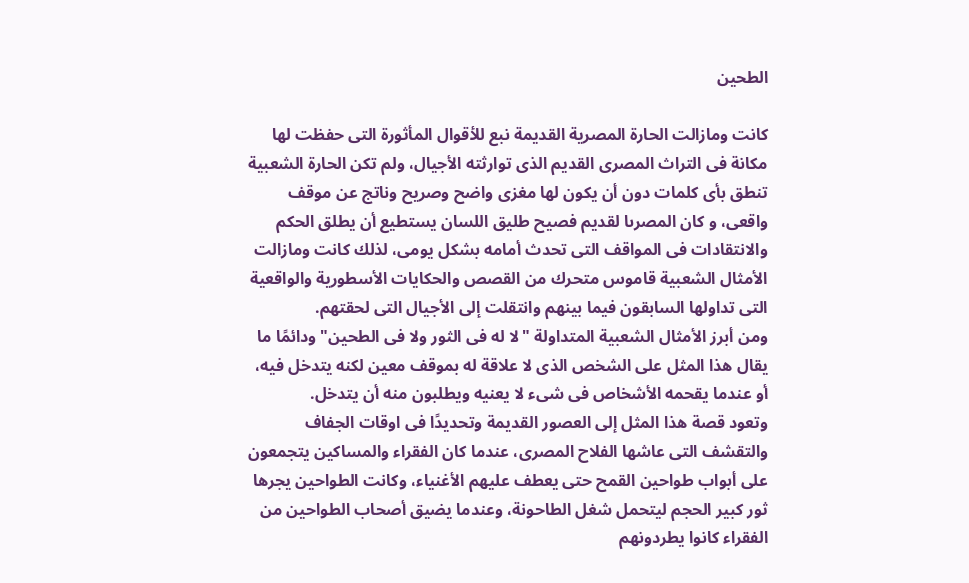الطحين

كانت ومازالت الحارة المصرية القديمة نبع للأقوال المأثورة التى حفظت لها مكانة فى التراث المصرى القديم الذى توارثته الأجيال، ولم تكن الحارة الشعبية تنطق بأى كلمات دون أن يكون لها مغزى واضح وصريح وناتج عن موقف واقعى، و كان المصرىا لقديم فصيح طليق اللسان يستطيع أن يطلق الحكم والانتقادات فى المواقف التى تحدث أمامه بشكل يومى، لذلك كانت ومازالت الأمثال الشعبية قاموس متحرك من القصص والحكايات الأسطورية والواقعية التى تداولها السابقون فيما بينهم وانتقلت إلى الأجيال التى لحقتهم.
ومن أبرز الأمثال الشعبية المتداولة "لا له فى الثور ولا فى الطحين" ودائمًا ما يقال هذا المثل على الشخص الذى لا علاقة له بموقف معين لكنه يتدخل فيه، أو عندما يقحمه الأشخاص فى شىء لا يعنيه ويطلبون منه أن يتدخل.
وتعود قصة هذا المثل إلى العصور القديمة وتحديدًا فى اوقات الجفاف والتقشف التى عاشها الفلاح المصرى، عندما كان الفقراء والمساكين يتجمعون على أبواب طواحين القمح حتى يعطف عليهم الأغنياء، وكانت الطواحين يجرها ثور كبير الحجم ليتحمل شغل الطاحونة، وعندما يضيق أصحاب الطواحين من الفقراء كانوا يطردونهم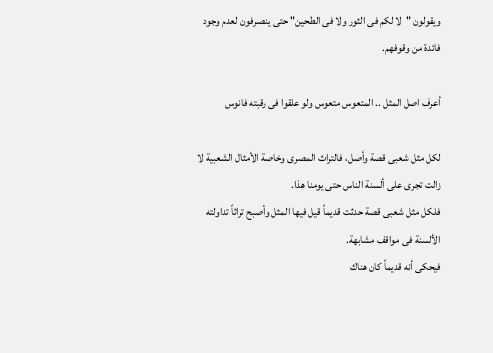ويقولون "لا لكم فى الثور ولا فى الطحين" حتى ينصرفون لعدم وجود فائدة من وقوفهم.

أعرف اصل المثل .. المتعوس متعوس ولو علقوا فى رقبته فانوس

لكل مثل شعبى قصة وأصل، فالتراث المصرى وخاصة الأمثال الشعبية لا زالت تجرى على ألسنة الناس حتى يومنا هذا.
فلكل مثل شعبى قصة حدثت قديماً قيل فيها المثل وأصبح تراثاً تداولته الألسنة فى مواقف مشابهة.
فيحكى أنه قديماً كان هناك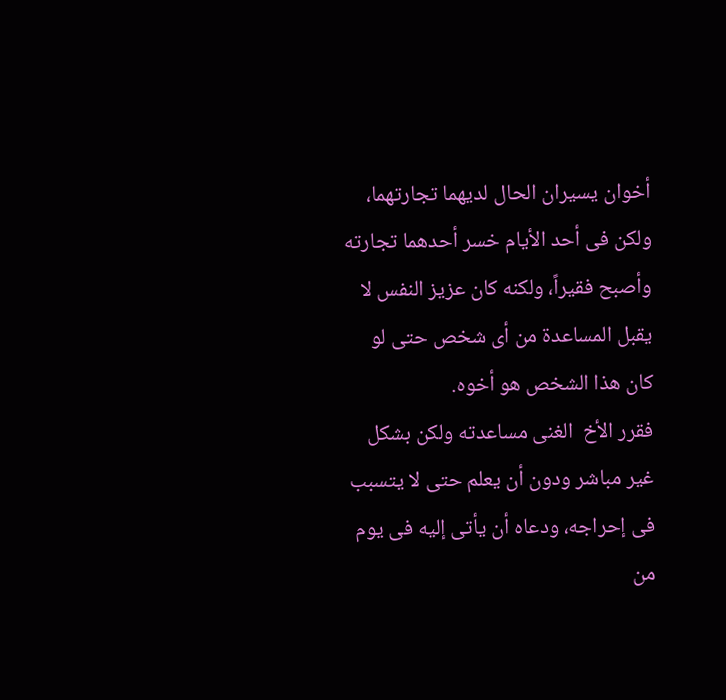أخوان يسيران الحال لديهما تجارتهما، ولكن فى أحد الأيام خسر أحدهما تجارته وأصبح فقيراً، ولكنه كان عزيز النفس لا يقبل المساعدة من أى شخص حتى لو كان هذا الشخص هو أخوه.
فقرر الأخ  الغنى مساعدته ولكن بشكل غير مباشر ودون أن يعلم حتى لا يتسبب فى إحراجه، ودعاه أن يأتى إليه فى يوم من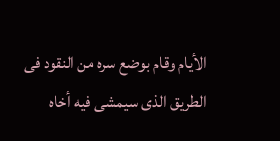الأيام وقام بوضع سره من النقود فى الطريق الذى سيمشى فيه أخاه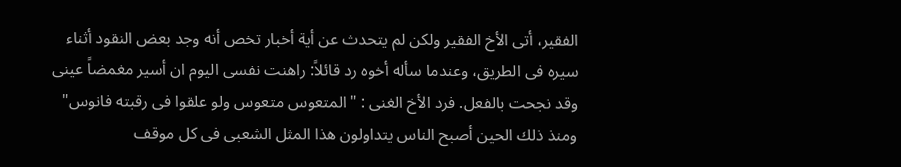الفقير، أتى الأخ الفقير ولكن لم يتحدث عن أية أخبار تخص أنه وجد بعض النقود أثناء سيره فى الطريق، وعندما سأله أخوه رد قائلاً: راهنت نفسى اليوم ان أسير مغمضاً عينى وقد نجحت بالفعل. فرد الأخ الغنى : "المتعوس متعوس ولو علقوا فى رقبته فانوس"
ومنذ ذلك الحين أصبح الناس يتداولون هذا المثل الشعبى فى كل موقف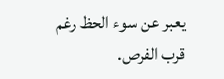يعبر عن سوء الحظ رغم قرب الفرص.